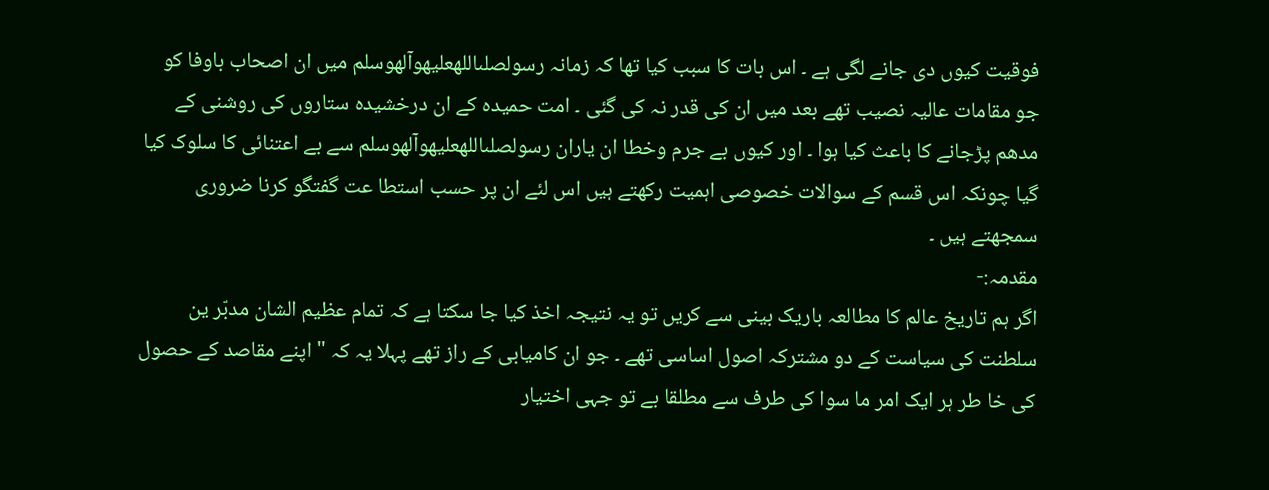فوقیت کیوں دی جانے لگی ہے ۔ اس بات کا سبب کیا تھا کہ زمانہ رسولصلىاللهعليهوآلهوسلم میں ان اصحاب باوفا کو جو مقامات عالیہ نصیب تھے بعد میں ان کی قدر نہ کی گئی ۔ امت حمیدہ کے ان درخشیدہ ستاروں کی روشنی کے مدھم پڑجانے کا باعث کیا ہوا ۔ اور کیوں بے جرم وخطا ان یاران رسولصلىاللهعليهوآلهوسلم سے بے اعتنائی کا سلوک کیا گیا چونکہ اس قسم کے سوالات خصوصی اہمیت رکھتے ہیں اس لئے ان پر حسب استطا عت گفتگو کرنا ضروری سمجھتے ہیں ۔
مقدمہ:-
اگر ہم تاریخ عالم کا مطالعہ باریک بینی سے کریں تو یہ نتیجہ اخذ کیا جا سکتا ہے کہ تمام عظیم الشان مدبّر ین سلطنت کی سیاست کے دو مشترکہ اصول اساسی تھے ۔ جو ان کامیابی کے راز تھے پہلا یہ کہ " اپنے مقاصد کے حصول کی خا طر ہر ایک امر ما سوا کی طرف سے مطلقا بے تو جہی اختیار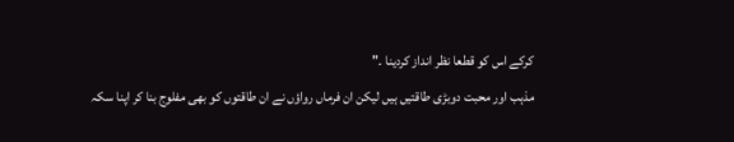کرکے اس کو قطعا نظر انداز کردینا ۔"
مذہب اور محبت دوبڑی طاقتیں ہیں لیکن ان فرماں رواؤں نے ان طاقتوں کو بھی مفلوج بنا کر اپنا سکہ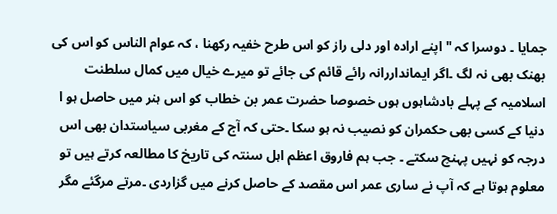جمایا ۔ دوسرا کہ " اپنے ارادہ اور دلی راز کو اس طرح خفیہ رکھنا ، کہ عوام الناس کو اس کی بھنک بھی نہ لگ ۔اگر ایمانداررانہ رائے قائم کی جائے تو میرے خیال میں کمال سلطنت اسلامیہ کے پہلے بادشاہوں ہوں خصوصا حضرت عمر بن خطاب کو اس ہنر میں حاصل ہو ا دنیا کے کسی بھی حکمران کو نصیب نہ ہو سکا ۔حتی کہ آج کے مغربی سیاستدان بھی اس درجہ کو نہیں پہنچ سکتے ۔ جب ہم فاروق اعظم اہل سنتہ کی تاریخ کا مطالعہ کرتے ہیں تو معلوم ہوتا ہے کہ آپ نے ساری عمر اس مقصد کے حاصل کرنے میں گزاردی ۔مرتے مرگئے مگر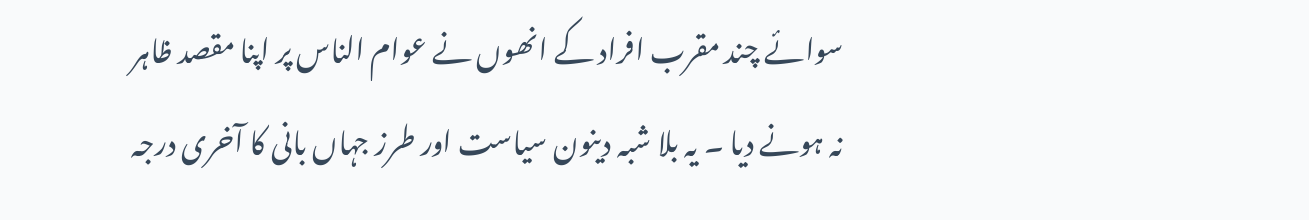سوائے چند مقرب افراد کے انھوں نے عوام الناس پر اپنا مقصد ظاہر نہ ہونے دیا ۔ یہ بلا شبہ دینون سیاست اور طرز جہاں بانی کا آخری درجہ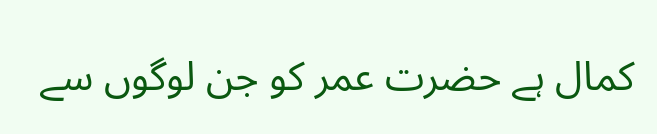کمال ہے حضرت عمر کو جن لوگوں سے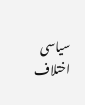سیاسی اختلاف